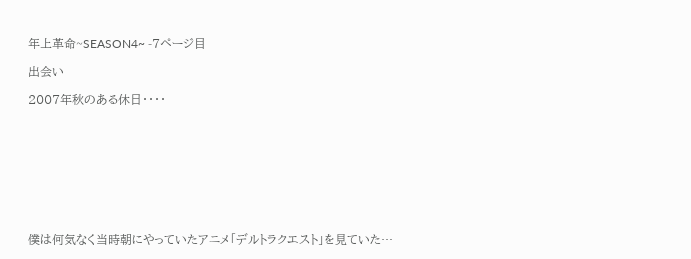年上革命~SEASON4~ -7ページ目

出会い

2007年秋のある休日・・・・









僕は何気なく当時朝にやっていたアニメ「デルトラクエスト」を見ていた…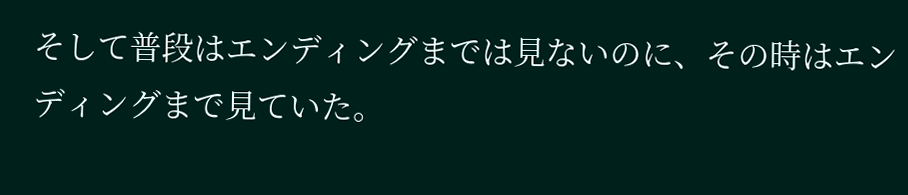そして普段はエンディングまでは見ないのに、その時はエンディングまで見ていた。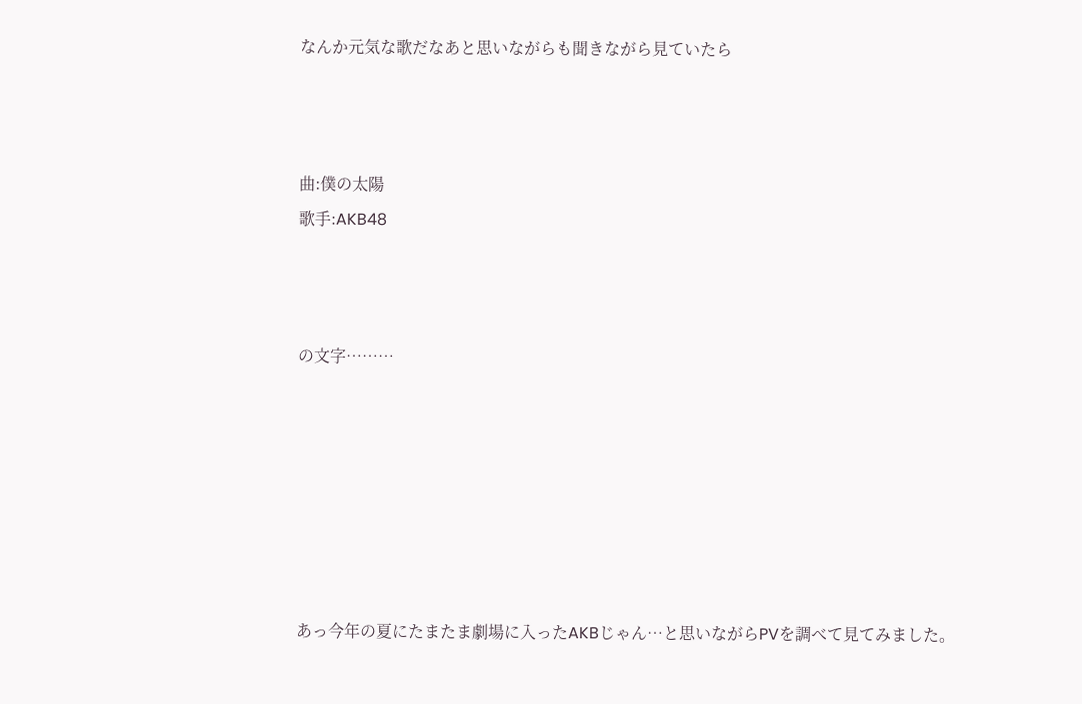なんか元気な歌だなあと思いながらも聞きながら見ていたら



曲:僕の太陽
歌手:AKB48



の文字………







あっ今年の夏にたまたま劇場に入ったAKBじゃん…と思いながらPVを調べて見てみました。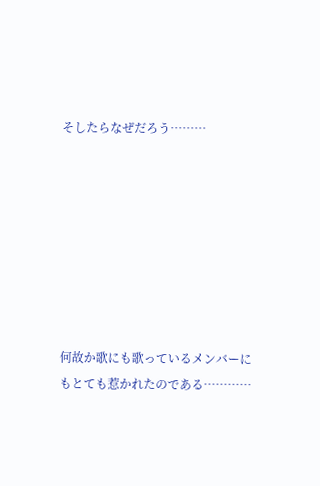そしたらなぜだろう………








何故か歌にも歌っているメンバーにもとても惹かれたのである…………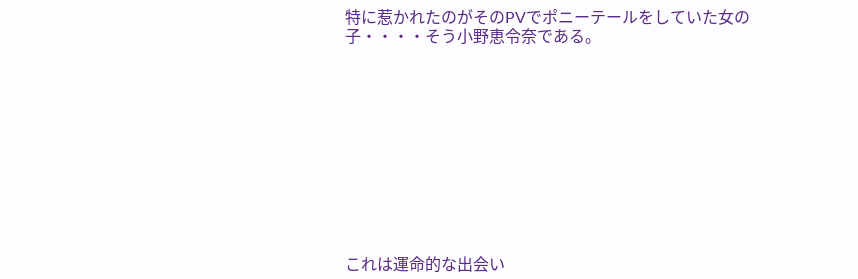特に惹かれたのがそのPVでポニーテールをしていた女の子・・・・そう小野恵令奈である。











これは運命的な出会い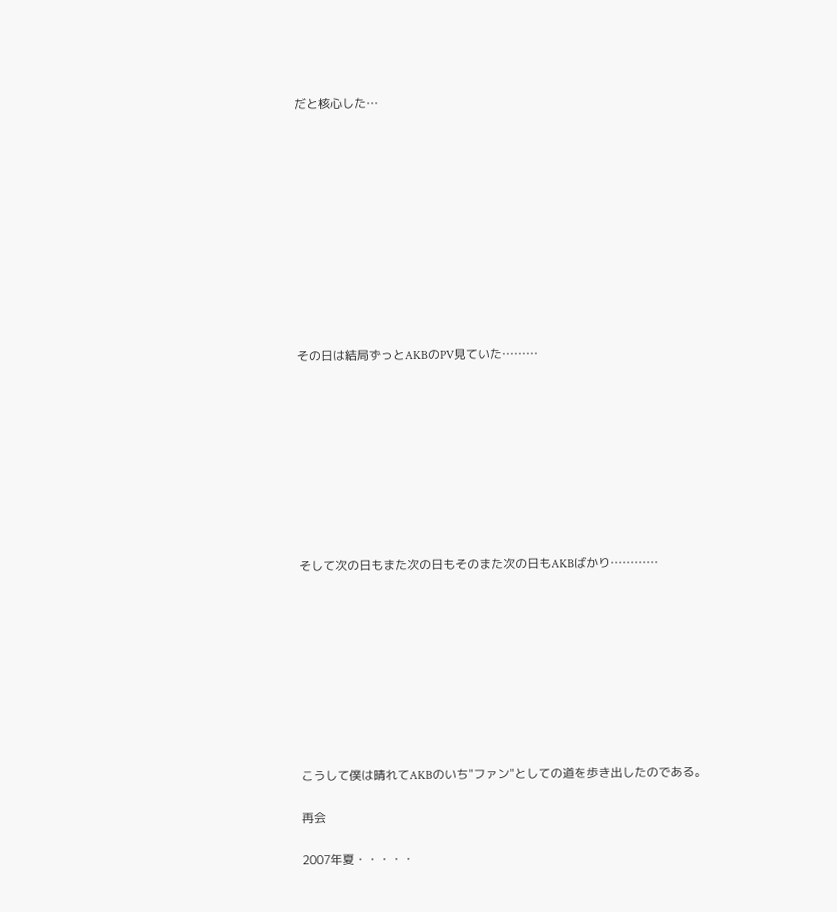だと核心した…











その日は結局ずっとAKBのPV見ていた………









そして次の日もまた次の日もそのまた次の日もAKBばかり…………









こうして僕は晴れてAKBのいち"ファン"としての道を歩き出したのである。

再会

2007年夏・・・・・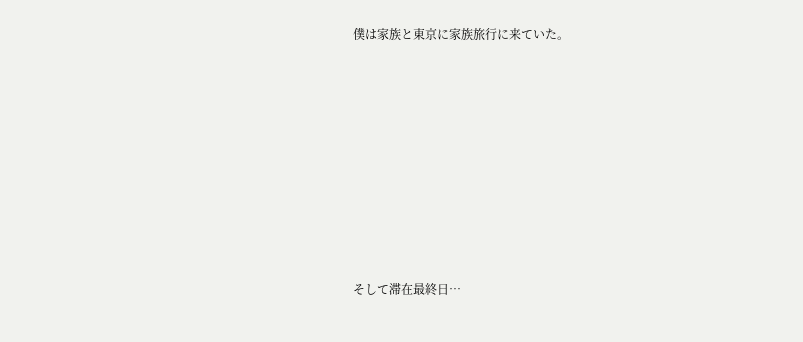僕は家族と東京に家族旅行に来ていた。









そして滞在最終日…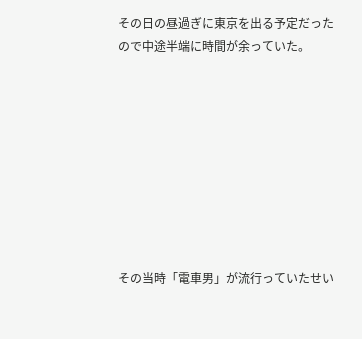その日の昼過ぎに東京を出る予定だったので中途半端に時間が余っていた。









その当時「電車男」が流行っていたせい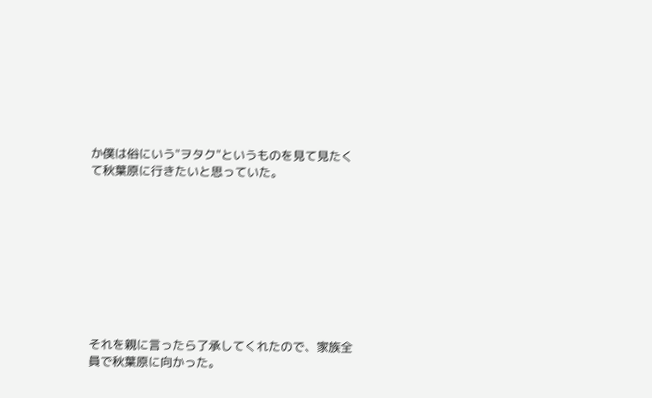か僕は俗にいう"ヲタク"というものを見て見たくて秋葉原に行きたいと思っていた。









それを親に言ったら了承してくれたので、家族全員で秋葉原に向かった。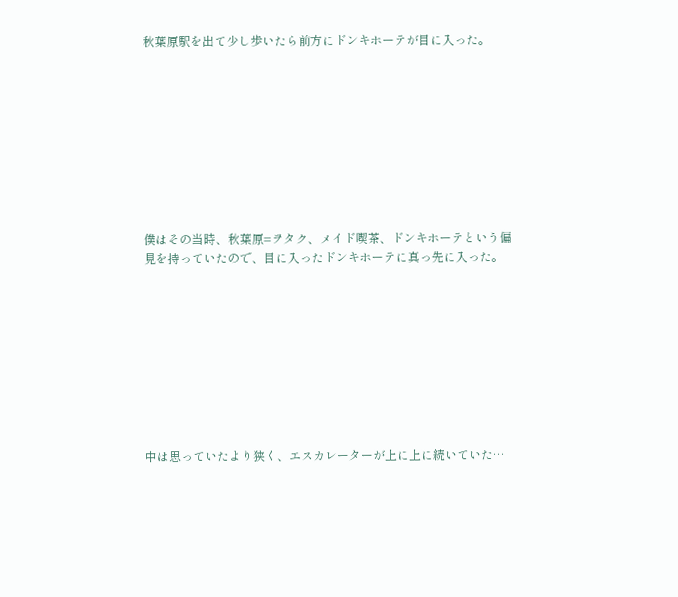秋葉原駅を出て少し歩いたら前方にドンキホーテが目に入った。









僕はその当時、秋葉原=ヲタク、メイド喫茶、ドンキホーテという偏見を持っていたので、目に入ったドンキホーテに真っ先に入った。









中は思っていたより狭く、エスカレーターが上に上に続いていた…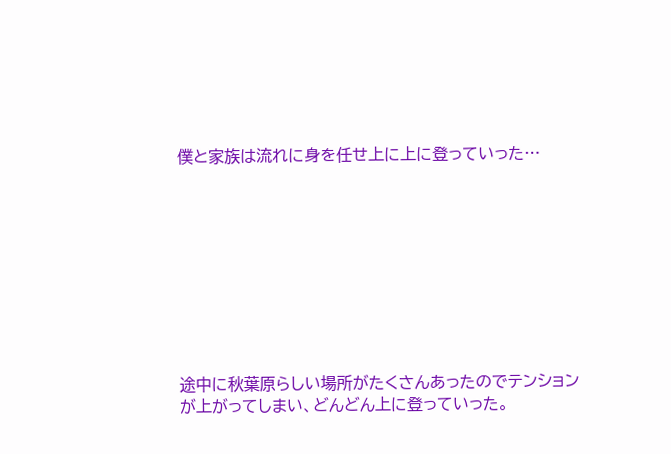僕と家族は流れに身を任せ上に上に登っていった…









途中に秋葉原らしい場所がたくさんあったのでテンションが上がってしまい、どんどん上に登っていった。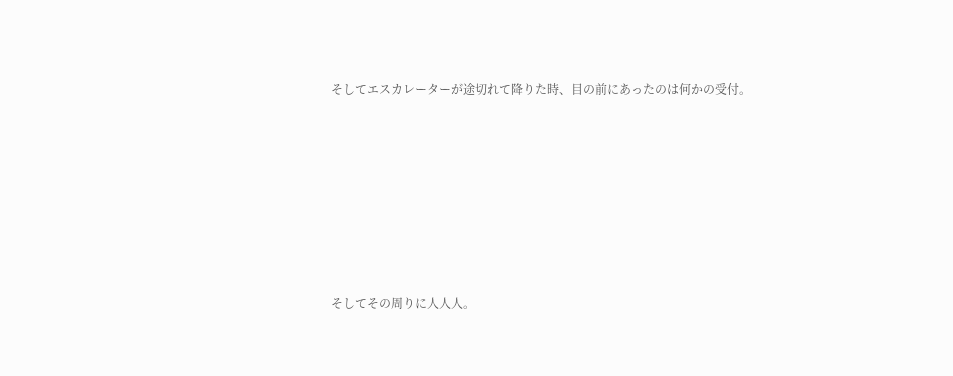そしてエスカレーターが途切れて降りた時、目の前にあったのは何かの受付。







そしてその周りに人人人。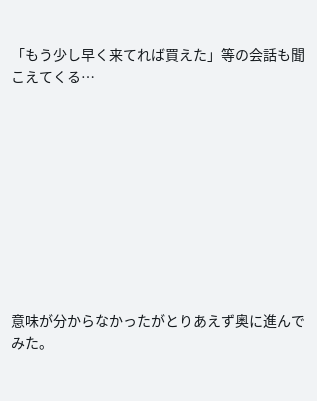「もう少し早く来てれば買えた」等の会話も聞こえてくる…










意味が分からなかったがとりあえず奥に進んでみた。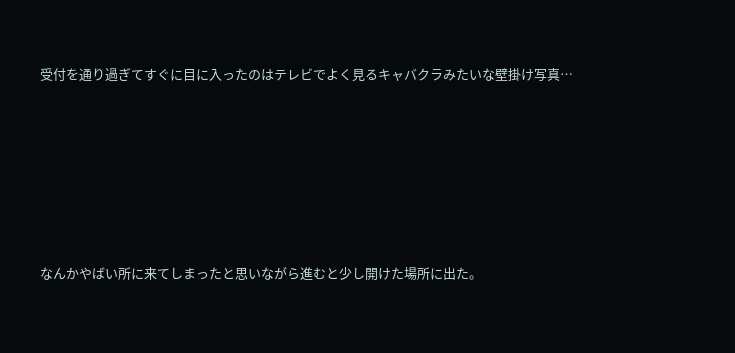受付を通り過ぎてすぐに目に入ったのはテレビでよく見るキャバクラみたいな壁掛け写真…









なんかやばい所に来てしまったと思いながら進むと少し開けた場所に出た。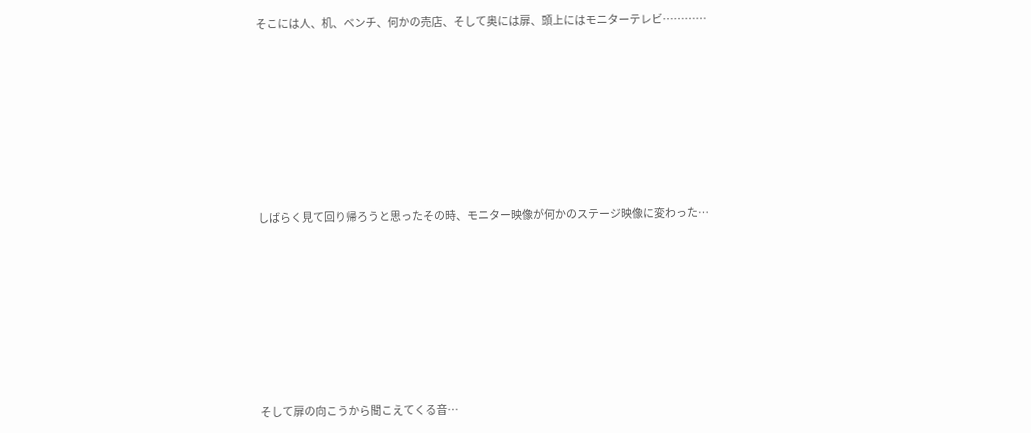そこには人、机、ベンチ、何かの売店、そして奥には扉、頭上にはモニターテレビ…………








しばらく見て回り帰ろうと思ったその時、モニター映像が何かのステージ映像に変わった…








そして扉の向こうから聞こえてくる音…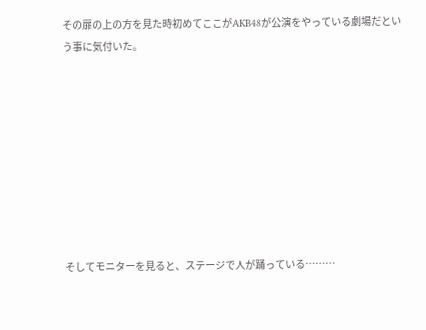その扉の上の方を見た時初めてここがAKB48が公演をやっている劇場だという事に気付いた。









そしてモニターを見ると、ステージで人が踊っている………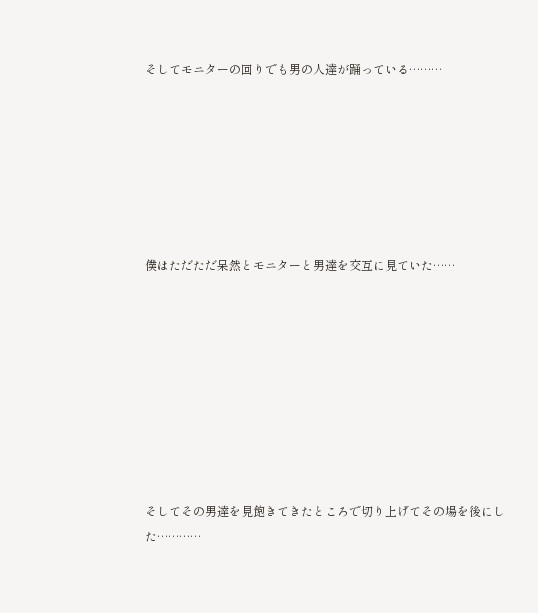そしてモニターの回りでも男の人達が踊っている………







僕はただただ呆然とモニターと男達を交互に見ていた……









そしてその男達を見飽きてきたところで切り上げてその場を後にした…………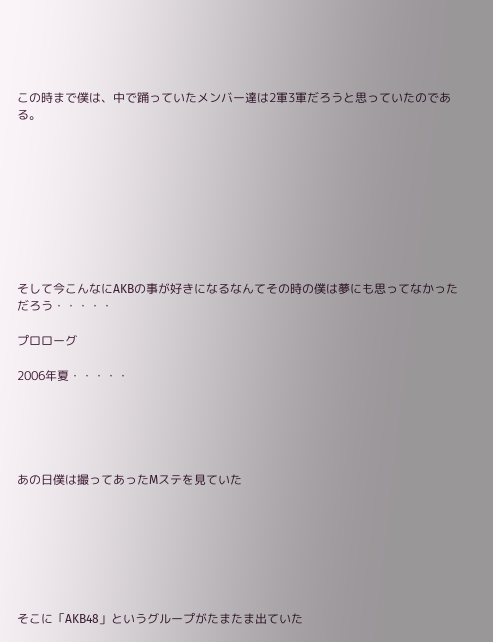この時まで僕は、中で踊っていたメンバー達は2軍3軍だろうと思っていたのである。









そして今こんなにAKBの事が好きになるなんてその時の僕は夢にも思ってなかっただろう・・・・・

プロローグ

2006年夏・・・・・





あの日僕は撮ってあったMステを見ていた







そこに「AKB48」というグループがたまたま出ていた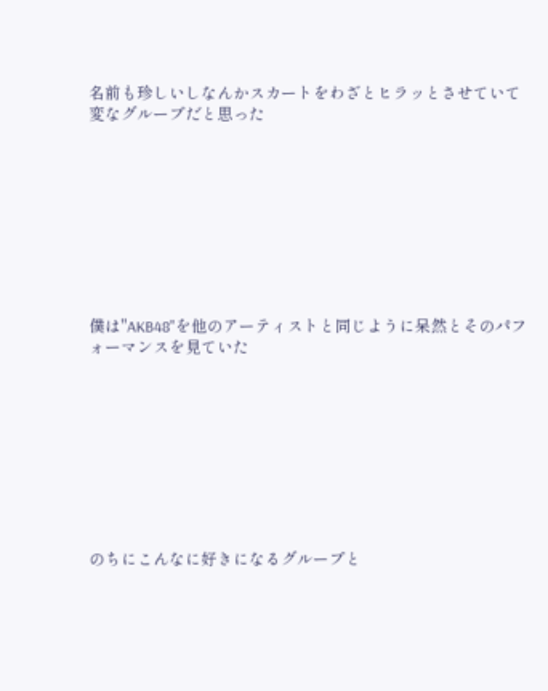名前も珍しいしなんかスカートをわざとヒラッとさせていて変なグループだと思った









僕は"AKB48"を他のアーティストと同じように呆然とそのパフォーマンスを見ていた









のちにこんなに好きになるグループと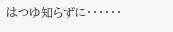はつゆ知らずに・・・・・・